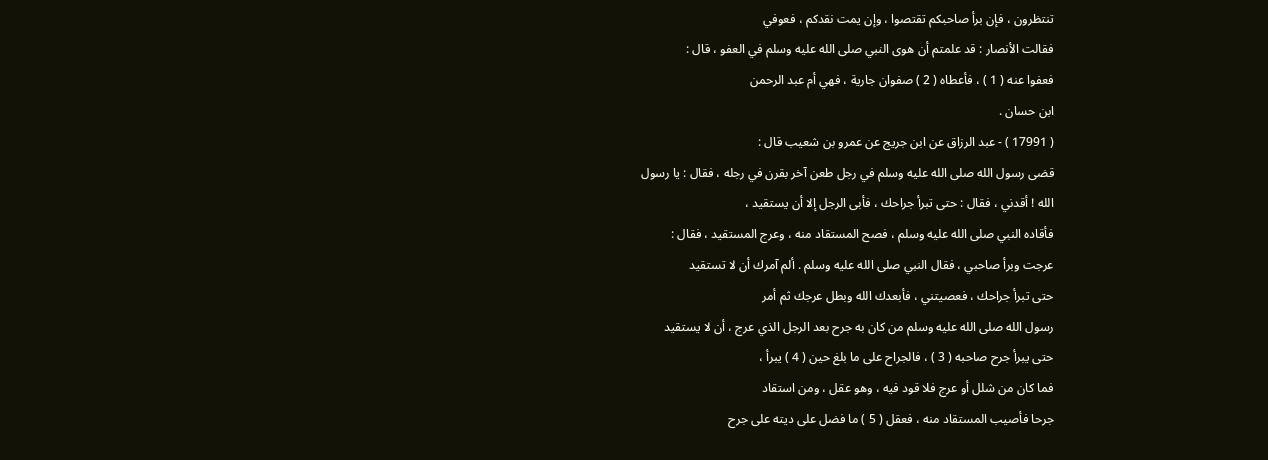تنتظرون ، فإن برأ صاحبكم تقتصوا ، وإن يمت نقدكم ، فعوفي
فقالت الأنصار : قد علمتم أن هوى النبي صلى الله عليه وسلم في العفو ، قال :
فعفوا عنه ( 1 ) ، فأعطاه ( 2 ) صفوان جارية ، فهي أم عبد الرحمن
ابن حسان .
( 17991 ) - عبد الرزاق عن ابن جريج عن عمرو بن شعيب قال :
قضى رسول الله صلى الله عليه وسلم في رجل طعن آخر بقرن في رجله ، فقال : يا رسول
الله ! أقدني ، فقال : حتى تبرأ جراحك ، فأبى الرجل إلا أن يستقيد ،
فأقاده النبي صلى الله عليه وسلم ، فصح المستقاد منه ، وعرج المستقيد ، فقال :
عرجت وبرأ صاحبي ، فقال النبي صلى الله عليه وسلم . ألم آمرك أن لا تستقيد
حتى تبرأ جراحك ، فعصيتني ، فأبعدك الله وبطل عرجك ثم أمر
رسول الله صلى الله عليه وسلم من كان به جرح بعد الرجل الذي عرج ، أن لا يستقيد
حتى يبرأ جرح صاحبه ( 3 ) ، فالجراح على ما بلغ حين ( 4 ) يبرأ ،
فما كان من شلل أو عرج فلا قود فيه ، وهو عقل ، ومن استقاد
جرحا فأصيب المستقاد منه ، فعقل ( 5 ) ما فضل على ديته على جرح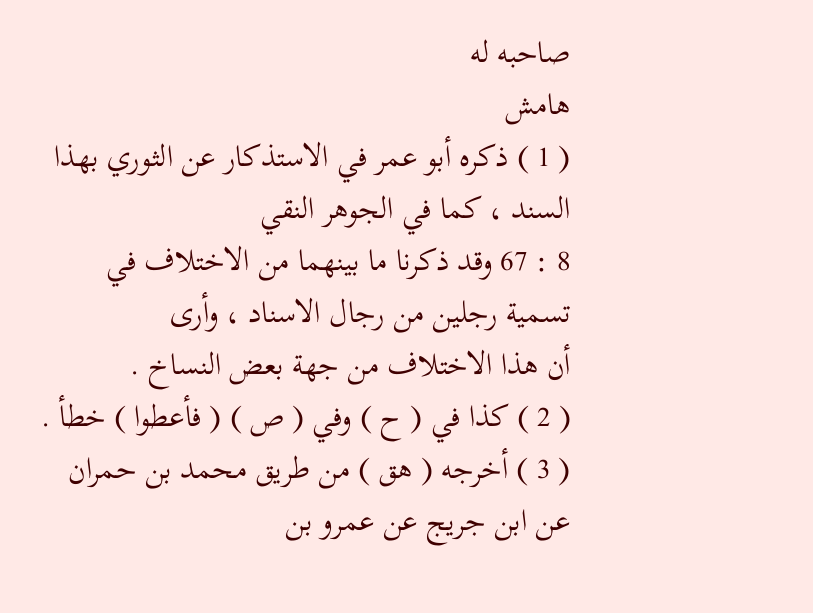صاحبه له
هامش
( 1 ) ذكره أبو عمر في الاستذكار عن الثوري بهذا السند ، كما في الجوهر النقي
8 : 67 وقد ذكرنا ما بينهما من الاختلاف في تسمية رجلين من رجال الاسناد ، وأرى
أن هذا الاختلاف من جهة بعض النساخ .
( 2 ) كذا في ( ح ) وفي ( ص ) ( فأعطوا ) خطأ .
( 3 ) أخرجه ( هق ) من طريق محمد بن حمران عن ابن جريج عن عمرو بن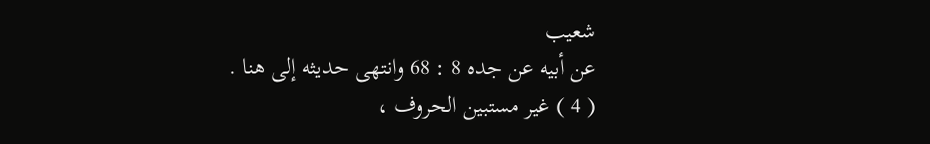شعيب
عن أبيه عن جده 8 : 68 وانتهى حديثه إلى هنا .
( 4 ) غير مستبين الحروف ،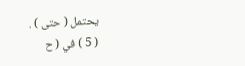يحتمل ( حتى ) .
( 5 ) في ( ح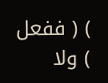) ( ففعل ) ولا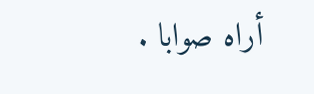أراه صوابا .